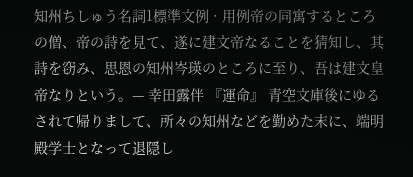知州ちしゅう名詞1標準文例 · 用例帝の同寓するところの僧、帝の詩を見て、遂に建文帝なることを猜知し、其詩を窃み、思恩の知州岑瑛のところに至り、吾は建文皇帝なりという。— 幸田露伴 『運命』 青空文庫後にゆるされて帰りまして、所々の知州などを勤めた末に、端明殿学士となって退隠し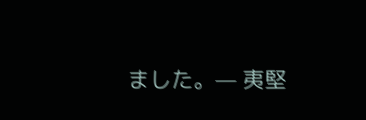ました。— 夷堅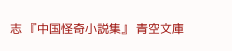志 『中国怪奇小説集』 青空文庫